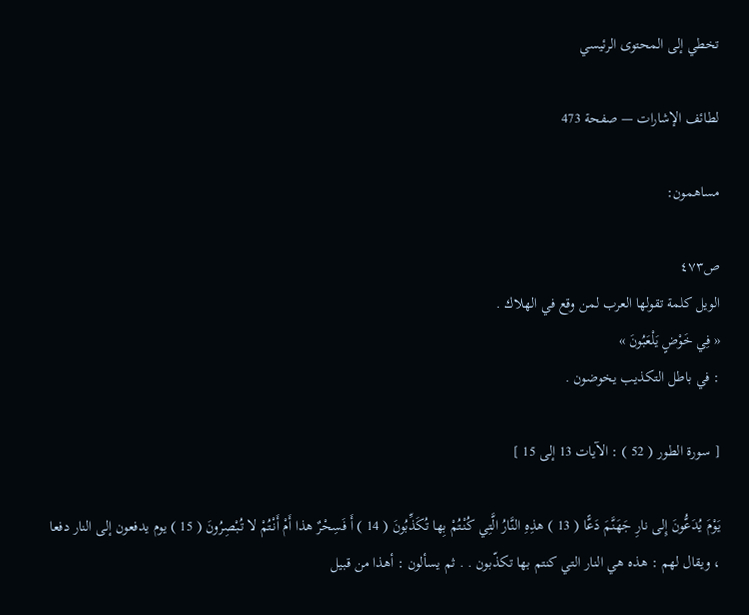تخطي إلى المحتوى الرئيسي

لطائف الإشارات — صفحة 473

مساهمون:

ص٤٧٣
الويل كلمة تقولها العرب لمن وقع في الهلاك .
« فِي خَوْضٍ يَلْعَبُونَ »
: في باطل التكذيب يخوضون .

[ سورة الطور ( 52 ) : الآيات 13 إلى 15 ]

يَوْمَ يُدَعُّونَ إِلى نارِ جَهَنَّمَ دَعًّا ( 13 ) هذِهِ النَّارُ الَّتِي كُنْتُمْ بِها تُكَذِّبُونَ ( 14 ) أَ فَسِحْرٌ هذا أَمْ أَنْتُمْ لا تُبْصِرُونَ ( 15 ) يوم يدفعون إلى النار دفعا ، ويقال لهم : هذه هي النار التي كنتم بها تكذّبون . . ثم يسألون : أهذا من قبيل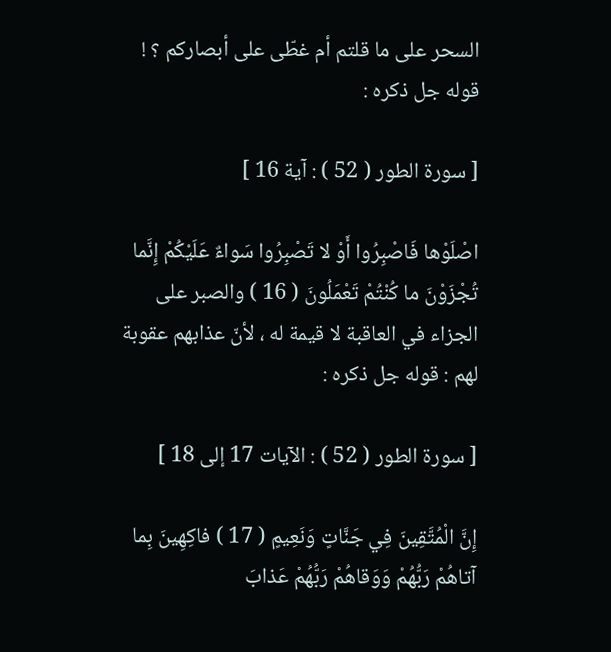السحر على ما قلتم أم غطّى على أبصاركم ؟ ! قوله جل ذكره :

[ سورة الطور ( 52 ) : آية 16 ]

اصْلَوْها فَاصْبِرُوا أَوْ لا تَصْبِرُوا سَواءٌ عَلَيْكُمْ إِنَّما تُجْزَوْنَ ما كُنْتُمْ تَعْمَلُونَ ( 16 ) والصبر على الجزاء في العاقبة لا قيمة له ، لأنّ عذابهم عقوبة لهم : قوله جل ذكره :

[ سورة الطور ( 52 ) : الآيات 17 إلى 18 ]

إِنَّ الْمُتَّقِينَ فِي جَنَّاتٍ وَنَعِيمٍ ( 17 ) فاكِهِينَ بِما آتاهُمْ رَبُّهُمْ وَوَقاهُمْ رَبُّهُمْ عَذابَ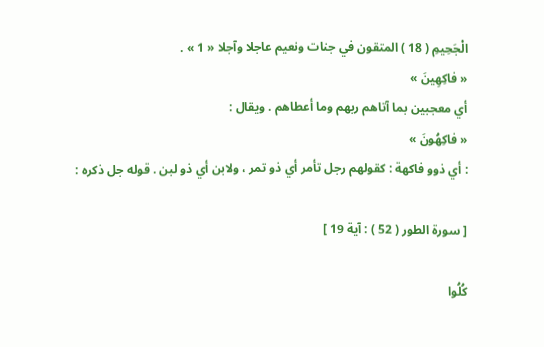الْجَحِيمِ ( 18 ) المتقون في جنات ونعيم عاجلا وآجلا « 1 » .
« فاكِهِينَ »
أي معجبين بما آتاهم ربهم وما أعطاهم . ويقال :
« فاكِهُونَ »
: أي ذوو فاكهة : كقولهم رجل تأمر أي ذو تمر ، ولابن أي ذو لبن . قوله جل ذكره :

[ سورة الطور ( 52 ) : آية 19 ]

كُلُوا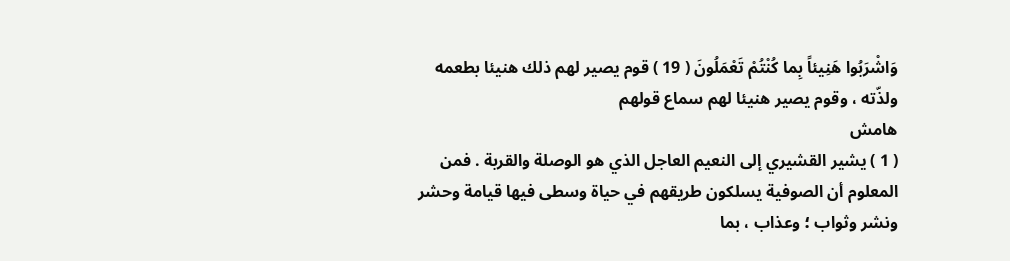وَاشْرَبُوا هَنِيئاً بِما كُنْتُمْ تَعْمَلُونَ ( 19 ) قوم يصير لهم ذلك هنيئا بطعمه ولذّته ، وقوم يصير هنيئا لهم سماع قولهم
هامش
( 1 ) يشير القشيري إلى النعيم العاجل الذي هو الوصلة والقربة . فمن المعلوم أن الصوفية يسلكون طريقهم في حياة وسطى فيها قيامة وحشر ونشر وثواب ؛ وعذاب ، بما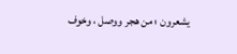يشعرون ؛ من هجر ووصل ، وخوف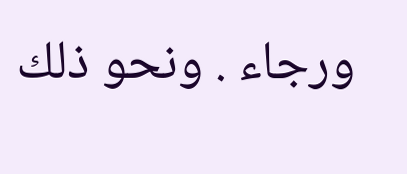ورجاء . ونحو ذلك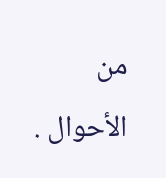من الأحوال .